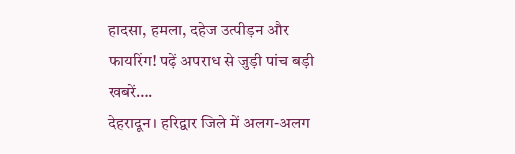हादसा, हमला, दहेज उत्पीड़न और फायरिंग! पढ़ें अपराध से जुड़ी पांच बड़ी खबरें….
देहरादून। हरिद्वार जिले में अलग-अलग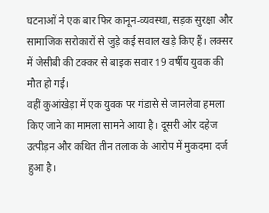घटनाओं ने एक बार फिर कानून-व्यवस्था, सड़क सुरक्षा और सामाजिक सरोकारों से जुड़े कई सवाल खड़े किए हैं। लक्सर में जेसीबी की टक्कर से बाइक सवार 19 वर्षीय युवक की मौत हो गई।
वहीं कुआंखेड़ा में एक युवक पर गंडासे से जानलेवा हमला किए जाने का मामला सामने आया है। दूसरी ओर दहेज उत्पीड़न और कथित तीन तलाक के आरोप में मुकदमा दर्ज हुआ है।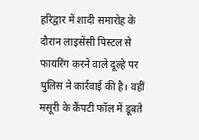हरिद्वार में शादी समारोह के दौरान लाइसेंसी पिस्टल से फायरिंग करने वाले दूल्हे पर पुलिस ने कार्रवाई की है। वहीं मसूरी के कैंपटी फॉल में डूबते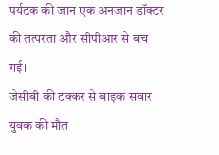पर्यटक की जान एक अनजान डॉक्टर की तत्परता और सीपीआर से बच गई।
जेसीबी की टक्कर से बाइक सवार युवक की मौत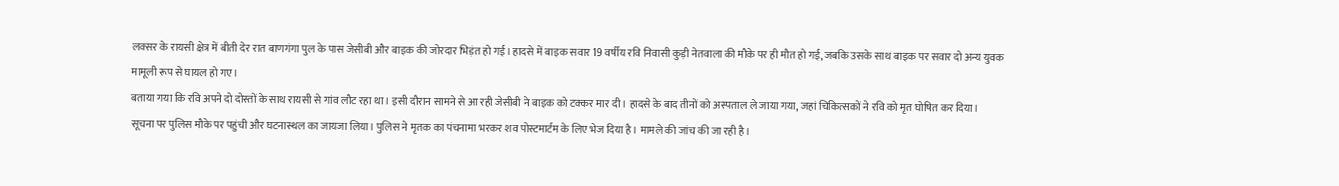लक्सर के रायसी क्षेत्र में बीती देर रात बाणगंगा पुल के पास जेसीबी और बाइक की जोरदार भिड़ंत हो गई। हादसे में बाइक सवार 19 वर्षीय रवि निवासी कुड़ी नेतवाला की मौके पर ही मौत हो गई, जबकि उसके साथ बाइक पर सवार दो अन्य युवक मामूली रूप से घायल हो गए।
बताया गया कि रवि अपने दो दोस्तों के साथ रायसी से गांव लौट रहा था। इसी दौरान सामने से आ रही जेसीबी ने बाइक को टक्कर मार दी। हादसे के बाद तीनों को अस्पताल ले जाया गया, जहां चिकित्सकों ने रवि को मृत घोषित कर दिया।
सूचना पर पुलिस मौके पर पहुंची और घटनास्थल का जायजा लिया। पुलिस ने मृतक का पंचनामा भरकर शव पोस्टमार्टम के लिए भेज दिया है। मामले की जांच की जा रही है।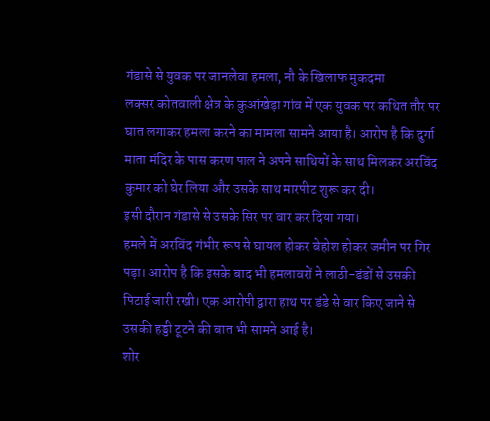गंडासे से युवक पर जानलेवा हमला, नौ के खिलाफ मुकदमा
लक्सर कोतवाली क्षेत्र के कुआंखेड़ा गांव में एक युवक पर कथित तौर पर घात लगाकर हमला करने का मामला सामने आया है। आरोप है कि दुर्गा माता मंदिर के पास करण पाल ने अपने साथियों के साथ मिलकर अरविंद कुमार को घेर लिया और उसके साथ मारपीट शुरू कर दी।
इसी दौरान गंडासे से उसके सिर पर वार कर दिया गया।
हमले में अरविंद गंभीर रूप से घायल होकर बेहोश होकर जमीन पर गिर पड़ा। आरोप है कि इसके बाद भी हमलावरों ने लाठी-डंडों से उसकी पिटाई जारी रखी। एक आरोपी द्वारा हाथ पर डंडे से वार किए जाने से उसकी हड्डी टूटने की बात भी सामने आई है।
शोर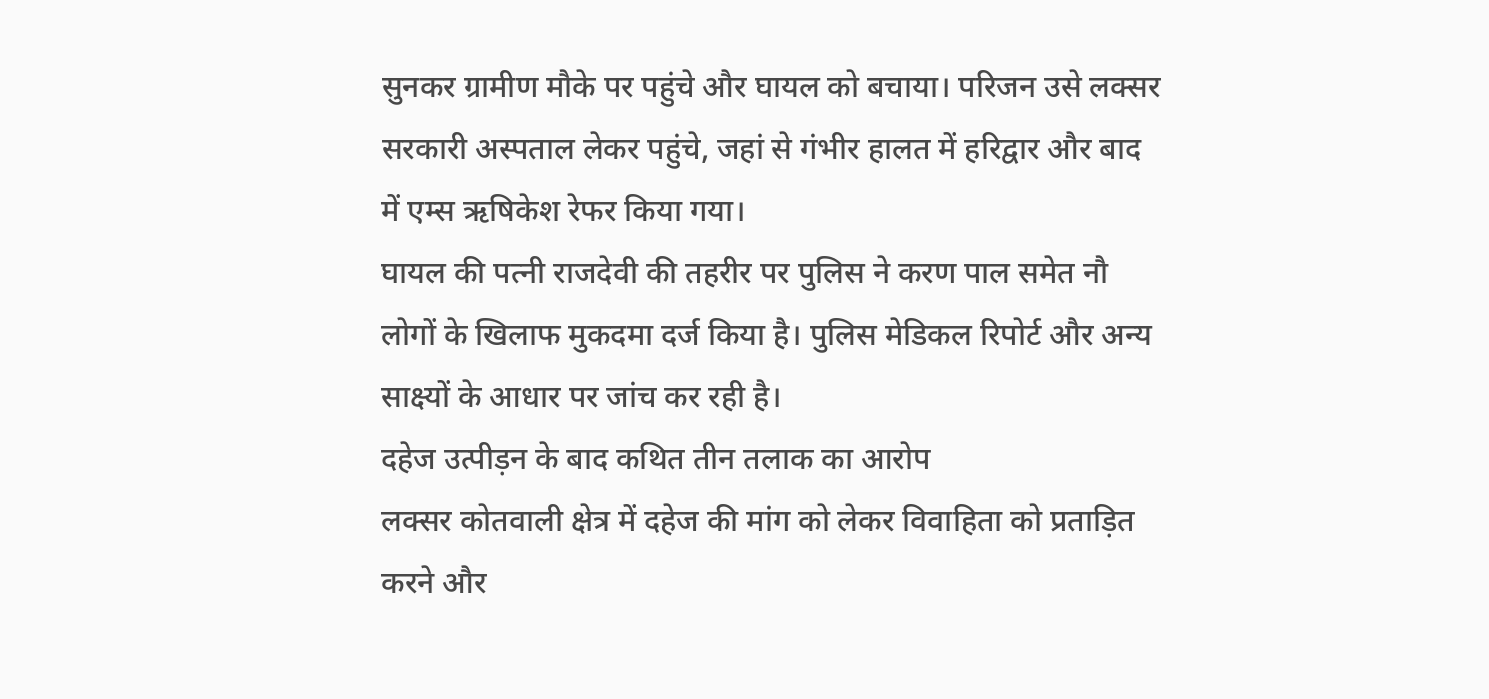सुनकर ग्रामीण मौके पर पहुंचे और घायल को बचाया। परिजन उसे लक्सर सरकारी अस्पताल लेकर पहुंचे, जहां से गंभीर हालत में हरिद्वार और बाद में एम्स ऋषिकेश रेफर किया गया।
घायल की पत्नी राजदेवी की तहरीर पर पुलिस ने करण पाल समेत नौ लोगों के खिलाफ मुकदमा दर्ज किया है। पुलिस मेडिकल रिपोर्ट और अन्य साक्ष्यों के आधार पर जांच कर रही है।
दहेज उत्पीड़न के बाद कथित तीन तलाक का आरोप
लक्सर कोतवाली क्षेत्र में दहेज की मांग को लेकर विवाहिता को प्रताड़ित करने और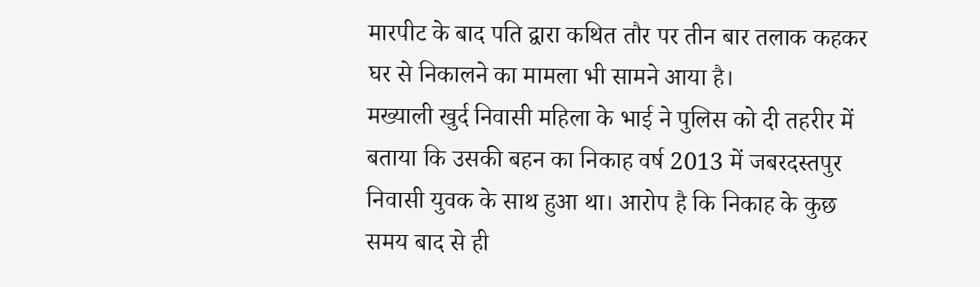मारपीट के बाद पति द्वारा कथित तौर पर तीन बार तलाक कहकर घर से निकालने का मामला भी सामने आया है।
मख्याली खुर्द निवासी महिला के भाई ने पुलिस को दी तहरीर में बताया कि उसकी बहन का निकाह वर्ष 2013 में जबरदस्तपुर निवासी युवक के साथ हुआ था। आरोप है कि निकाह के कुछ समय बाद से ही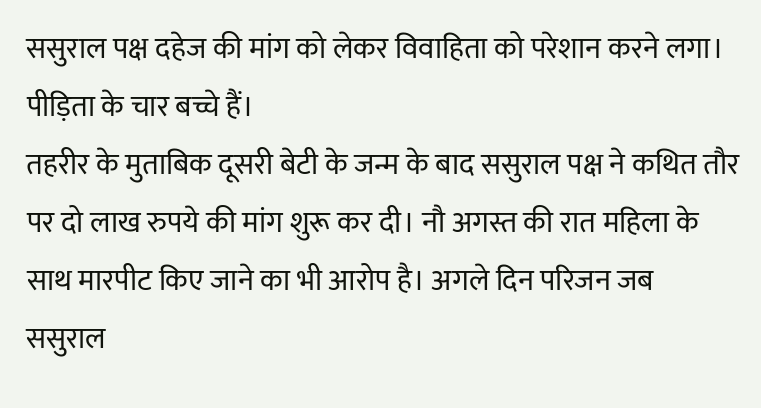ससुराल पक्ष दहेज की मांग को लेकर विवाहिता को परेशान करने लगा। पीड़िता के चार बच्चे हैं।
तहरीर के मुताबिक दूसरी बेटी के जन्म के बाद ससुराल पक्ष ने कथित तौर पर दो लाख रुपये की मांग शुरू कर दी। नौ अगस्त की रात महिला के साथ मारपीट किए जाने का भी आरोप है। अगले दिन परिजन जब ससुराल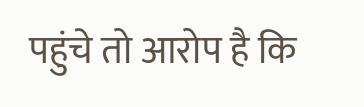पहुंचे तो आरोप है कि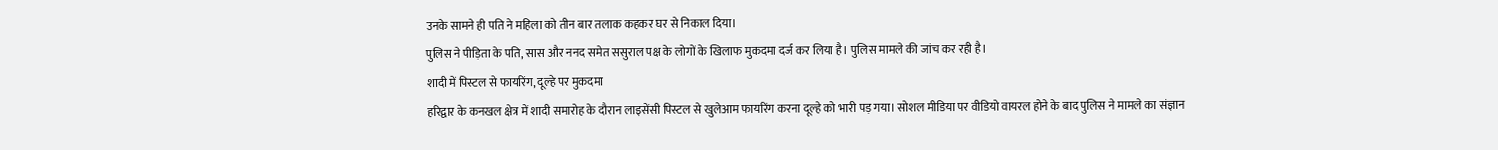उनके सामने ही पति ने महिला को तीन बार तलाक कहकर घर से निकाल दिया।
पुलिस ने पीड़िता के पति, सास और ननद समेत ससुराल पक्ष के लोगों के खिलाफ मुकदमा दर्ज कर लिया है। पुलिस मामले की जांच कर रही है।
शादी में पिस्टल से फायरिंग, दूल्हे पर मुकदमा
हरिद्वार के कनखल क्षेत्र में शादी समारोह के दौरान लाइसेंसी पिस्टल से खुलेआम फायरिंग करना दूल्हे को भारी पड़ गया। सोशल मीडिया पर वीडियो वायरल होने के बाद पुलिस ने मामले का संज्ञान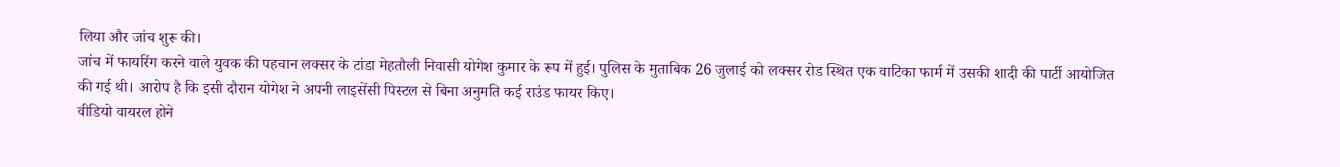लिया और जांच शुरू की।
जांच में फायरिंग करने वाले युवक की पहचान लक्सर के टांडा मेहतौली निवासी योगेश कुमार के रूप में हुई। पुलिस के मुताबिक 26 जुलाई को लक्सर रोड स्थित एक वाटिका फार्म में उसकी शादी की पार्टी आयोजित की गई थी। आरोप है कि इसी दौरान योगेश ने अपनी लाइसेंसी पिस्टल से बिना अनुमति कई राउंड फायर किए।
वीडियो वायरल होने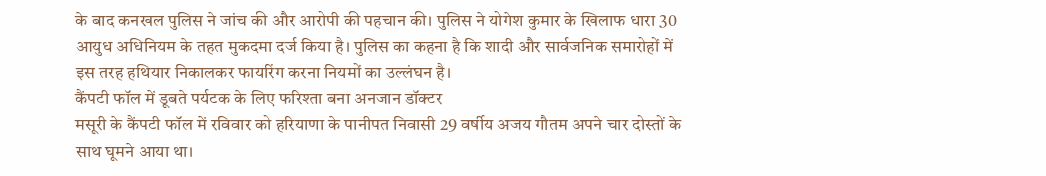के बाद कनखल पुलिस ने जांच की और आरोपी की पहचान की। पुलिस ने योगेश कुमार के खिलाफ धारा 30 आयुध अधिनियम के तहत मुकदमा दर्ज किया है। पुलिस का कहना है कि शादी और सार्वजनिक समारोहों में इस तरह हथियार निकालकर फायरिंग करना नियमों का उल्लंघन है।
कैंपटी फॉल में डूबते पर्यटक के लिए फरिश्ता बना अनजान डॉक्टर
मसूरी के कैंपटी फॉल में रविवार को हरियाणा के पानीपत निवासी 29 वर्षीय अजय गौतम अपने चार दोस्तों के साथ घूमने आया था।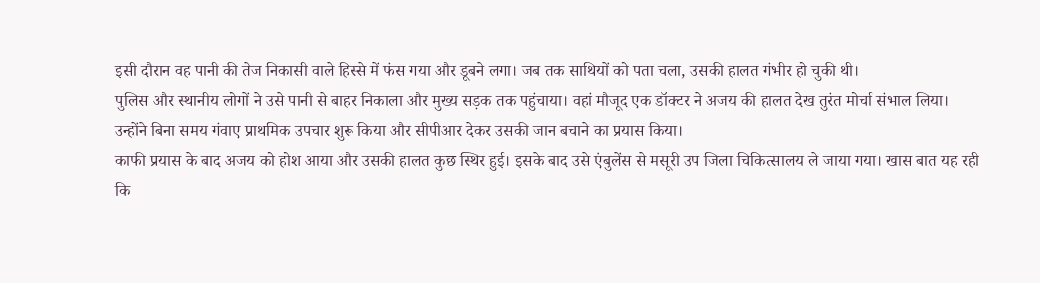इसी दौरान वह पानी की तेज निकासी वाले हिस्से में फंस गया और डूबने लगा। जब तक साथियों को पता चला, उसकी हालत गंभीर हो चुकी थी।
पुलिस और स्थानीय लोगों ने उसे पानी से बाहर निकाला और मुख्य सड़क तक पहुंचाया। वहां मौजूद एक डॉक्टर ने अजय की हालत देख तुरंत मोर्चा संभाल लिया। उन्होंने बिना समय गंवाए प्राथमिक उपचार शुरू किया और सीपीआर देकर उसकी जान बचाने का प्रयास किया।
काफी प्रयास के बाद अजय को होश आया और उसकी हालत कुछ स्थिर हुई। इसके बाद उसे एंबुलेंस से मसूरी उप जिला चिकित्सालय ले जाया गया। खास बात यह रही कि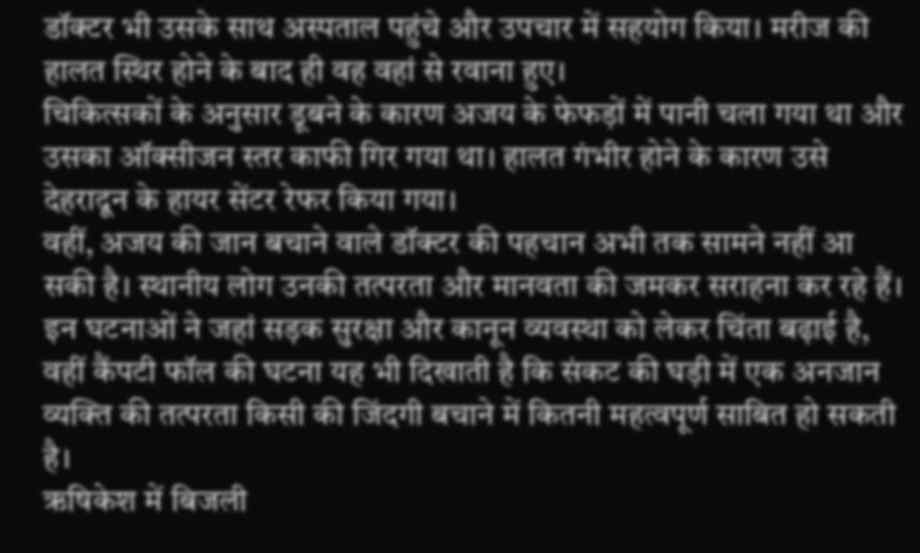डॉक्टर भी उसके साथ अस्पताल पहुंचे और उपचार में सहयोग किया। मरीज की हालत स्थिर होने के बाद ही वह वहां से रवाना हुए।
चिकित्सकों के अनुसार डूबने के कारण अजय के फेफड़ों में पानी चला गया था और उसका ऑक्सीजन स्तर काफी गिर गया था। हालत गंभीर होने के कारण उसे देहरादून के हायर सेंटर रेफर किया गया।
वहीं, अजय की जान बचाने वाले डॉक्टर की पहचान अभी तक सामने नहीं आ सकी है। स्थानीय लोग उनकी तत्परता और मानवता की जमकर सराहना कर रहे हैं।
इन घटनाओं ने जहां सड़क सुरक्षा और कानून व्यवस्था को लेकर चिंता बढ़ाई है, वहीं कैंपटी फॉल की घटना यह भी दिखाती है कि संकट की घड़ी में एक अनजान व्यक्ति की तत्परता किसी की जिंदगी बचाने में कितनी महत्वपूर्ण साबित हो सकती है।
ऋषिकेश में बिजली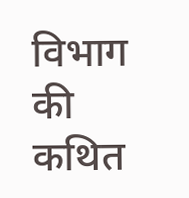विभाग की कथित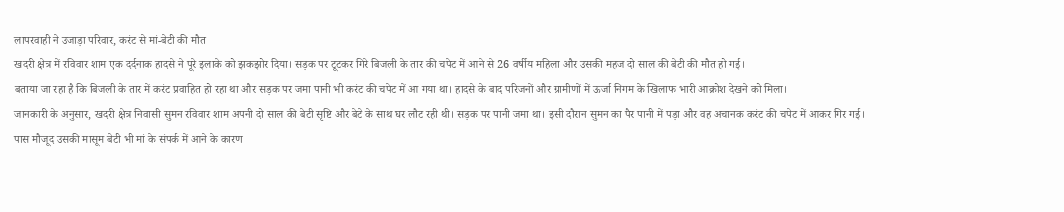लापरवाही ने उजाड़ा परिवार, करंट से मां-बेटी की मौत
खदरी क्षेत्र में रविवार शाम एक दर्दनाक हादसे ने पूरे इलाके को झकझोर दिया। सड़क पर टूटकर गिरे बिजली के तार की चपेट में आने से 26 वर्षीय महिला और उसकी महज दो साल की बेटी की मौत हो गई।
बताया जा रहा है कि बिजली के तार में करंट प्रवाहित हो रहा था और सड़क पर जमा पानी भी करंट की चपेट में आ गया था। हादसे के बाद परिजनों और ग्रामीणों में ऊर्जा निगम के खिलाफ भारी आक्रोश देखने को मिला।
जानकारी के अनुसार, खदरी क्षेत्र निवासी सुमन रविवार शाम अपनी दो साल की बेटी सृष्टि और बेटे के साथ घर लौट रही थी। सड़क पर पानी जमा था। इसी दौरान सुमन का पैर पानी में पड़ा और वह अचानक करंट की चपेट में आकर गिर गई।
पास मौजूद उसकी मासूम बेटी भी मां के संपर्क में आने के कारण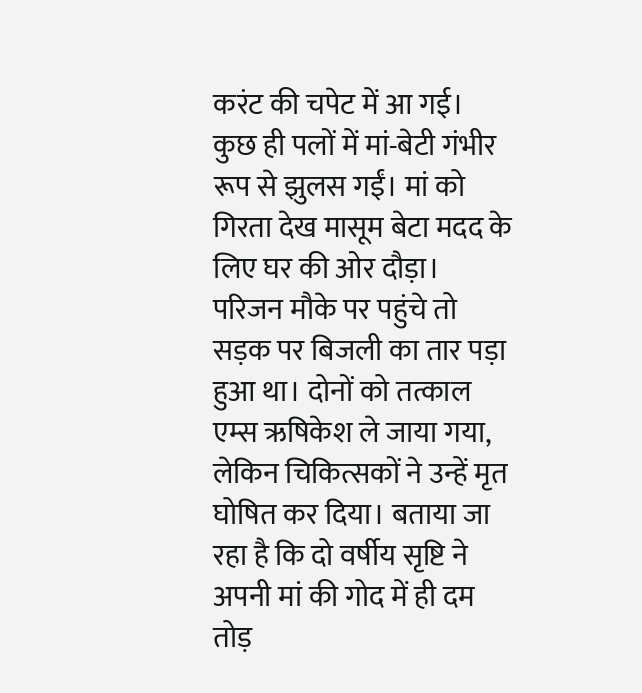करंट की चपेट में आ गई।
कुछ ही पलों में मां-बेटी गंभीर रूप से झुलस गईं। मां को गिरता देख मासूम बेटा मदद के लिए घर की ओर दौड़ा।
परिजन मौके पर पहुंचे तो सड़क पर बिजली का तार पड़ा हुआ था। दोनों को तत्काल एम्स ऋषिकेश ले जाया गया, लेकिन चिकित्सकों ने उन्हें मृत घोषित कर दिया। बताया जा रहा है कि दो वर्षीय सृष्टि ने अपनी मां की गोद में ही दम तोड़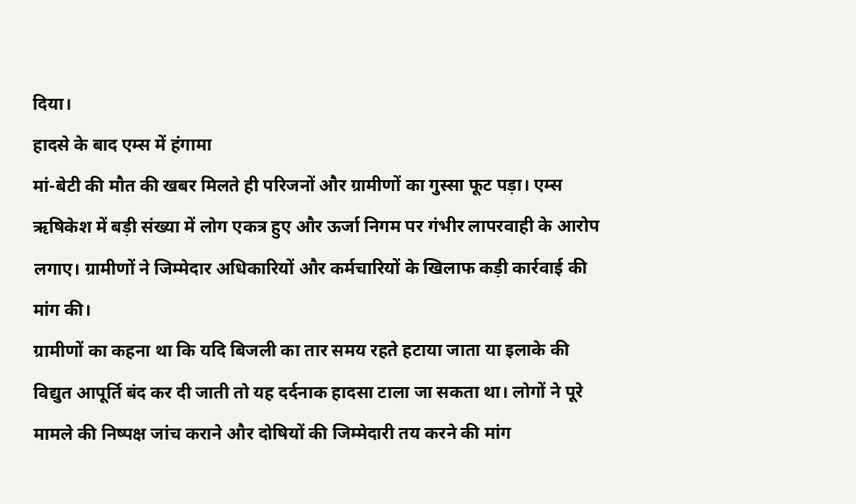दिया।
हादसे के बाद एम्स में हंगामा
मां-बेटी की मौत की खबर मिलते ही परिजनों और ग्रामीणों का गुस्सा फूट पड़ा। एम्स ऋषिकेश में बड़ी संख्या में लोग एकत्र हुए और ऊर्जा निगम पर गंभीर लापरवाही के आरोप लगाए। ग्रामीणों ने जिम्मेदार अधिकारियों और कर्मचारियों के खिलाफ कड़ी कार्रवाई की मांग की।
ग्रामीणों का कहना था कि यदि बिजली का तार समय रहते हटाया जाता या इलाके की विद्युत आपूर्ति बंद कर दी जाती तो यह दर्दनाक हादसा टाला जा सकता था। लोगों ने पूरे मामले की निष्पक्ष जांच कराने और दोषियों की जिम्मेदारी तय करने की मांग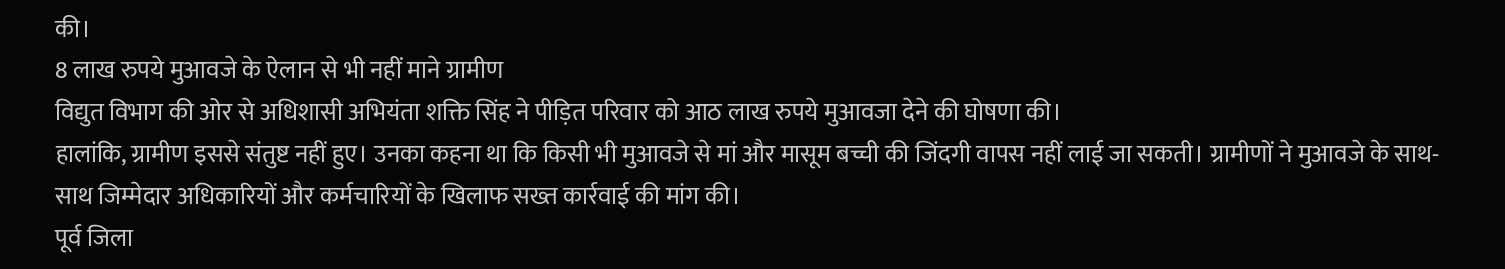की।
8 लाख रुपये मुआवजे के ऐलान से भी नहीं माने ग्रामीण
विद्युत विभाग की ओर से अधिशासी अभियंता शक्ति सिंह ने पीड़ित परिवार को आठ लाख रुपये मुआवजा देने की घोषणा की।
हालांकि, ग्रामीण इससे संतुष्ट नहीं हुए। उनका कहना था कि किसी भी मुआवजे से मां और मासूम बच्ची की जिंदगी वापस नहीं लाई जा सकती। ग्रामीणों ने मुआवजे के साथ-साथ जिम्मेदार अधिकारियों और कर्मचारियों के खिलाफ सख्त कार्रवाई की मांग की।
पूर्व जिला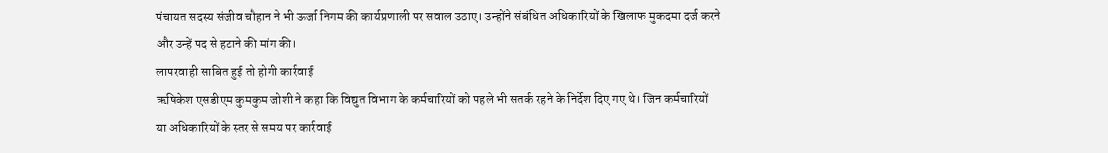पंचायत सदस्य संजीव चौहान ने भी ऊर्जा निगम की कार्यप्रणाली पर सवाल उठाए। उन्होंने संबंधित अधिकारियों के खिलाफ मुकदमा दर्ज करने और उन्हें पद से हटाने की मांग की।
लापरवाही साबित हुई तो होगी कार्रवाई
ऋषिकेश एसडीएम कुमकुम जोशी ने कहा कि विद्युत विभाग के कर्मचारियों को पहले भी सतर्क रहने के निर्देश दिए गए थे। जिन कर्मचारियों या अधिकारियों के स्तर से समय पर कार्रवाई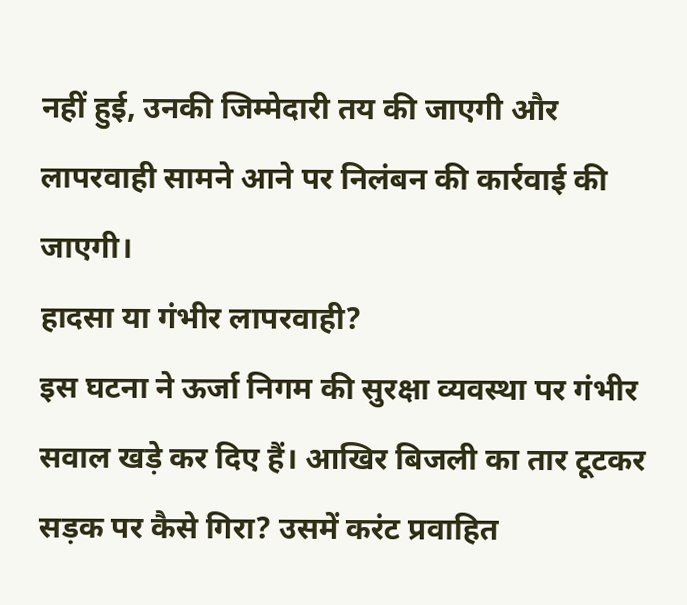नहीं हुई, उनकी जिम्मेदारी तय की जाएगी और लापरवाही सामने आने पर निलंबन की कार्रवाई की जाएगी।
हादसा या गंभीर लापरवाही?
इस घटना ने ऊर्जा निगम की सुरक्षा व्यवस्था पर गंभीर सवाल खड़े कर दिए हैं। आखिर बिजली का तार टूटकर सड़क पर कैसे गिरा? उसमें करंट प्रवाहित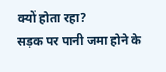क्यों होता रहा?
सड़क पर पानी जमा होने के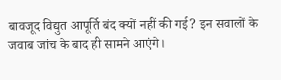बावजूद विद्युत आपूर्ति बंद क्यों नहीं की गई? इन सवालों के जवाब जांच के बाद ही सामने आएंगे।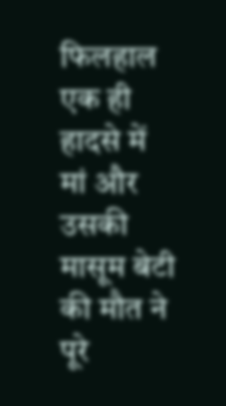फिलहाल एक ही हादसे में मां और उसकी मासूम बेटी की मौत ने पूरे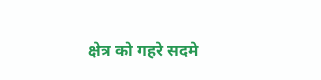क्षेत्र को गहरे सदमे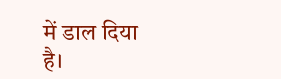में डाल दिया है।